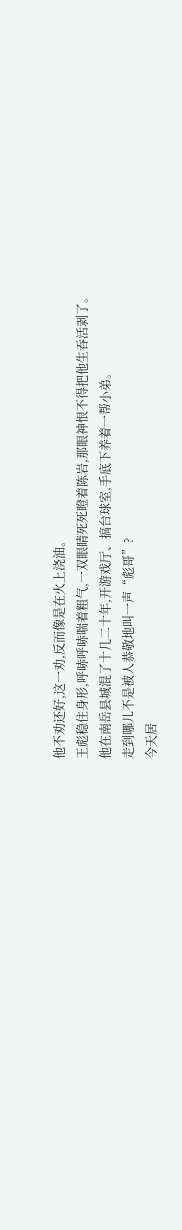他不劝还好,这一劝,反而像是在火上浇油。
王彪稳住身形,呼哧呼哧喘着粗气,一双眼睛死死瞪着陈岩,那眼神恨不得把他生吞活剥了。
他在南岳县城混了十几二十年,开游戏厅、搞台球室,手底下养着一帮小弟。
走到哪儿不是被人恭敬地叫一声“彪哥”?
今天居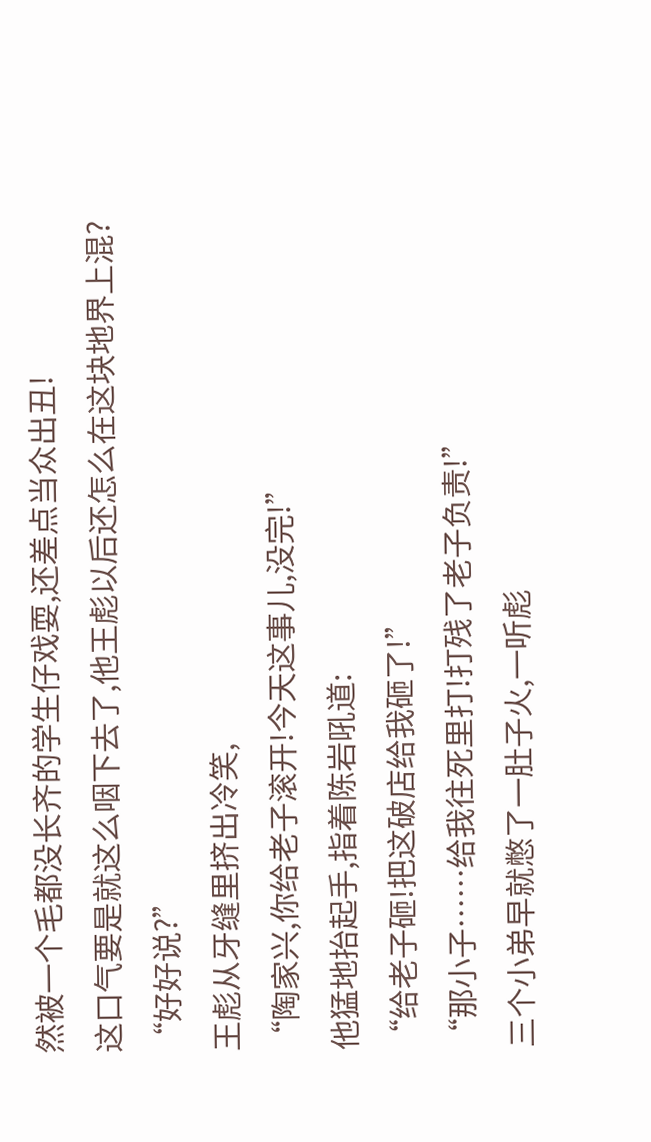然被一个毛都没长齐的学生仔戏耍,还差点当众出丑!
这口气要是就这么咽下去了,他王彪以后还怎么在这块地界上混?
“好好说?”
王彪从牙缝里挤出冷笑,
“陶家兴,你给老子滚开!今天这事儿,没完!”
他猛地抬起手,指着陈岩吼道:
“给老子砸!把这破店给我砸了!”
“那小子……给我往死里打!打残了老子负责!”
三个小弟早就憋了一肚子火,一听彪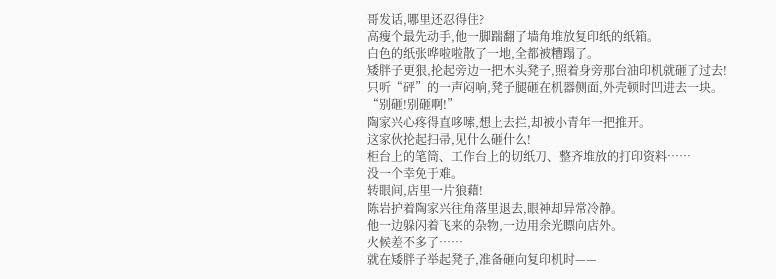哥发话,哪里还忍得住?
高瘦个最先动手,他一脚踹翻了墙角堆放复印纸的纸箱。
白色的纸张哗啦啦散了一地,全都被糟蹋了。
矮胖子更狠,抡起旁边一把木头凳子,照着身旁那台油印机就砸了过去!
只听“砰”的一声闷响,凳子腿砸在机器侧面,外壳顿时凹进去一块。
“别砸!别砸啊!”
陶家兴心疼得直哆嗦,想上去拦,却被小青年一把推开。
这家伙抡起扫帚,见什么砸什么!
柜台上的笔筒、工作台上的切纸刀、整齐堆放的打印资料……
没一个幸免于难。
转眼间,店里一片狼藉!
陈岩护着陶家兴往角落里退去,眼神却异常冷静。
他一边躲闪着飞来的杂物,一边用余光瞟向店外。
火候差不多了……
就在矮胖子举起凳子,准备砸向复印机时——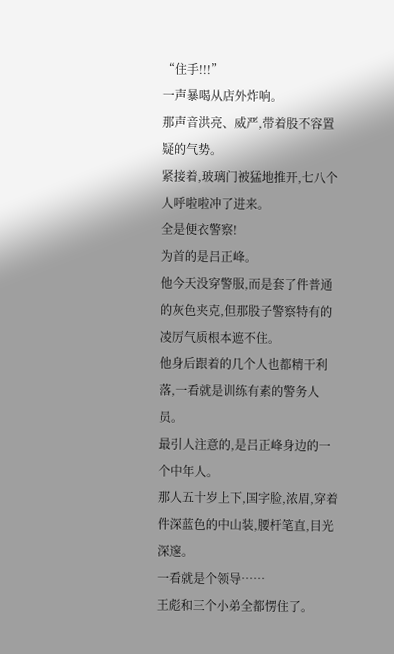“住手!!!”
一声暴喝从店外炸响。
那声音洪亮、威严,带着股不容置疑的气势。
紧接着,玻璃门被猛地推开,七八个人呼啦啦冲了进来。
全是便衣警察!
为首的是吕正峰。
他今天没穿警服,而是套了件普通的灰色夹克,但那股子警察特有的凌厉气质根本遮不住。
他身后跟着的几个人也都精干利落,一看就是训练有素的警务人员。
最引人注意的,是吕正峰身边的一个中年人。
那人五十岁上下,国字脸,浓眉,穿着件深蓝色的中山装,腰杆笔直,目光深邃。
一看就是个领导……
王彪和三个小弟全都愣住了。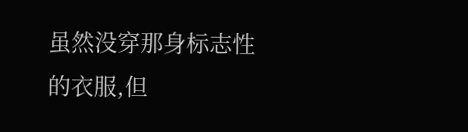虽然没穿那身标志性的衣服,但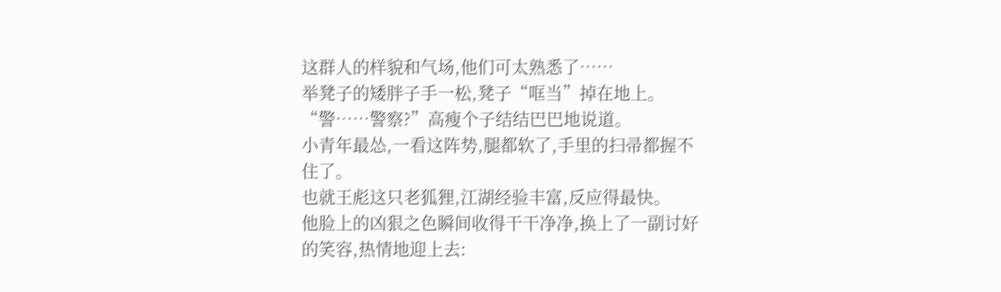这群人的样貌和气场,他们可太熟悉了……
举凳子的矮胖子手一松,凳子“哐当”掉在地上。
“警……警察?”高瘦个子结结巴巴地说道。
小青年最怂,一看这阵势,腿都软了,手里的扫帚都握不住了。
也就王彪这只老狐狸,江湖经验丰富,反应得最快。
他脸上的凶狠之色瞬间收得干干净净,换上了一副讨好的笑容,热情地迎上去: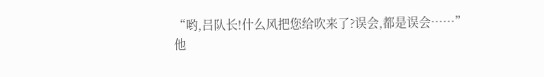“哟,吕队长!什么风把您给吹来了?误会,都是误会……”
他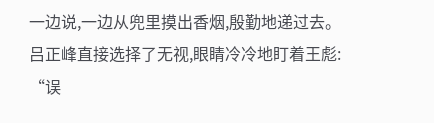一边说,一边从兜里摸出香烟,殷勤地递过去。
吕正峰直接选择了无视,眼睛冷冷地盯着王彪:
“误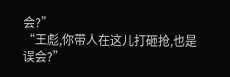会?”
“王彪,你带人在这儿打砸抢,也是误会?”